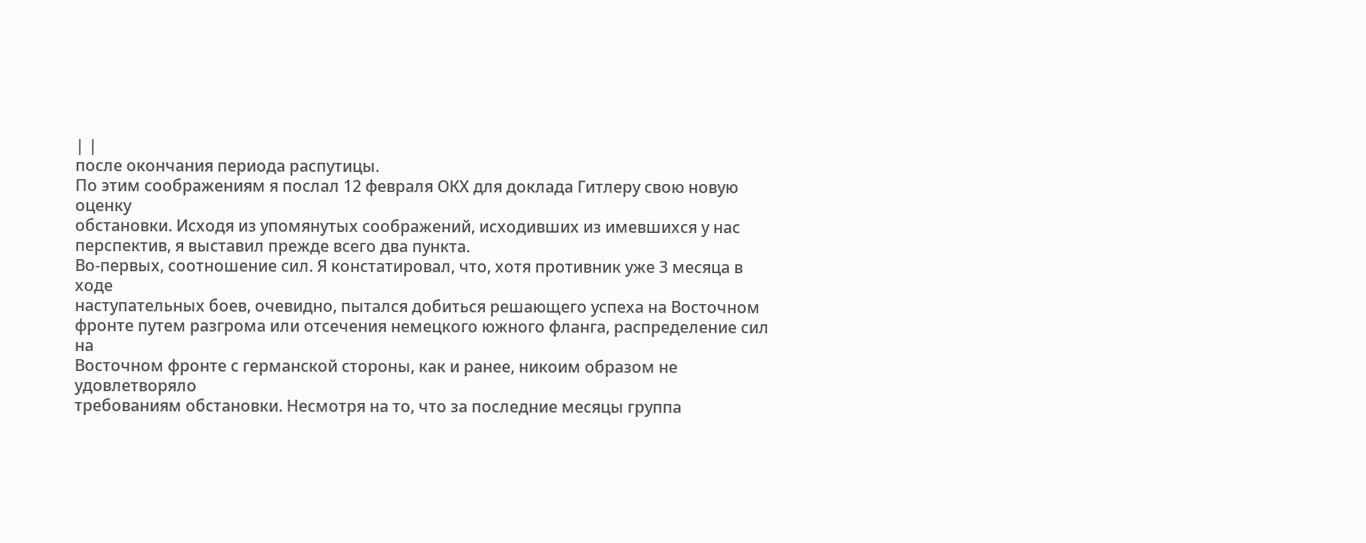| |
после окончания периода распутицы.
По этим соображениям я послал 12 февраля ОКХ для доклада Гитлеру свою новую
оценку
обстановки. Исходя из упомянутых соображений, исходивших из имевшихся у нас
перспектив, я выставил прежде всего два пункта.
Во-первых, соотношение сил. Я констатировал, что, хотя противник уже 3 месяца в
ходе
наступательных боев, очевидно, пытался добиться решающего успеха на Восточном
фронте путем разгрома или отсечения немецкого южного фланга, распределение сил
на
Восточном фронте с германской стороны, как и ранее, никоим образом не
удовлетворяло
требованиям обстановки. Несмотря на то, что за последние месяцы группа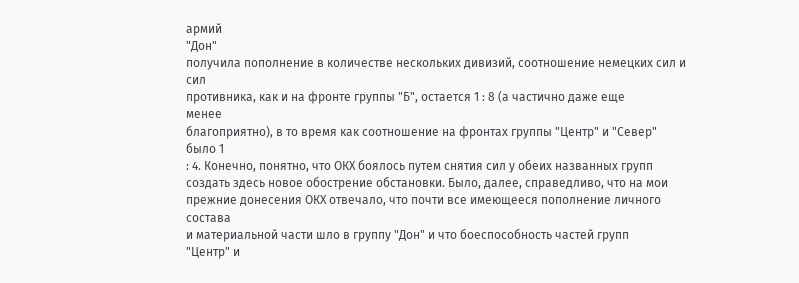армий
"Дон"
получила пополнение в количестве нескольких дивизий, соотношение немецких сил и
сил
противника, как и на фронте группы "Б", остается 1 : 8 (а частично даже еще
менее
благоприятно), в то время как соотношение на фронтах группы "Центр" и "Север"
было 1
: 4. Конечно, понятно, что ОКХ боялось путем снятия сил у обеих названных групп
создать здесь новое обострение обстановки. Было, далее, справедливо, что на мои
прежние донесения ОКХ отвечало, что почти все имеющееся пополнение личного
состава
и материальной части шло в группу "Дон" и что боеспособность частей групп
"Центр" и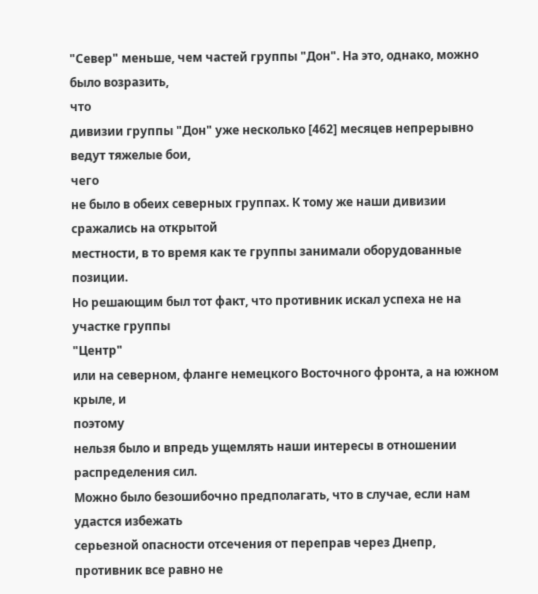"Север" меньше, чем частей группы "Дон". На это, однако, можно было возразить,
что
дивизии группы "Дон" уже несколько [462] месяцев непрерывно ведут тяжелые бои,
чего
не было в обеих северных группах. К тому же наши дивизии сражались на открытой
местности, в то время как те группы занимали оборудованные позиции.
Но решающим был тот факт, что противник искал успеха не на участке группы
"Центр"
или на северном, фланге немецкого Восточного фронта, а на южном крыле, и
поэтому
нельзя было и впредь ущемлять наши интересы в отношении распределения сил.
Можно было безошибочно предполагать, что в случае, если нам удастся избежать
серьезной опасности отсечения от переправ через Днепр, противник все равно не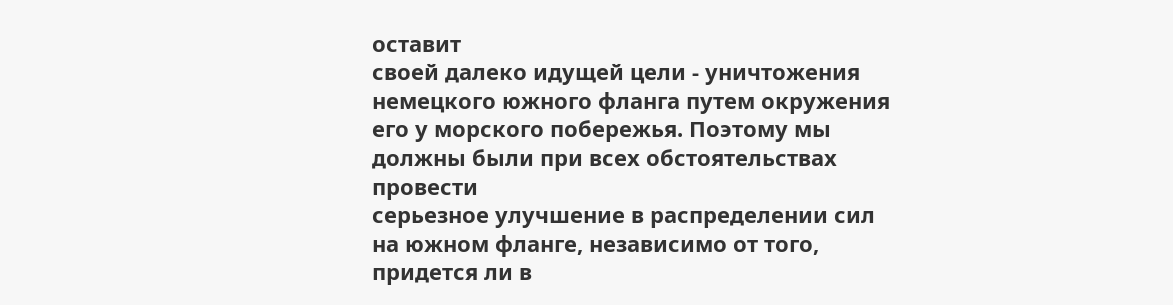оставит
своей далеко идущей цели - уничтожения немецкого южного фланга путем окружения
его у морского побережья. Поэтому мы должны были при всех обстоятельствах
провести
серьезное улучшение в распределении сил на южном фланге, независимо от того,
придется ли в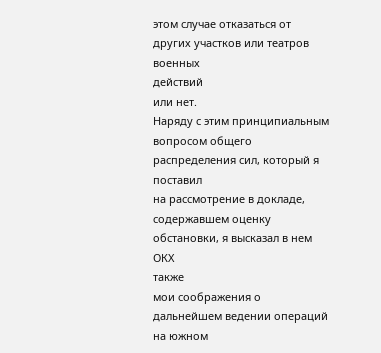этом случае отказаться от других участков или театров военных
действий
или нет.
Наряду с этим принципиальным вопросом общего распределения сил, который я
поставил
на рассмотрение в докладе, содержавшем оценку обстановки, я высказал в нем ОКХ
также
мои соображения о дальнейшем ведении операций на южном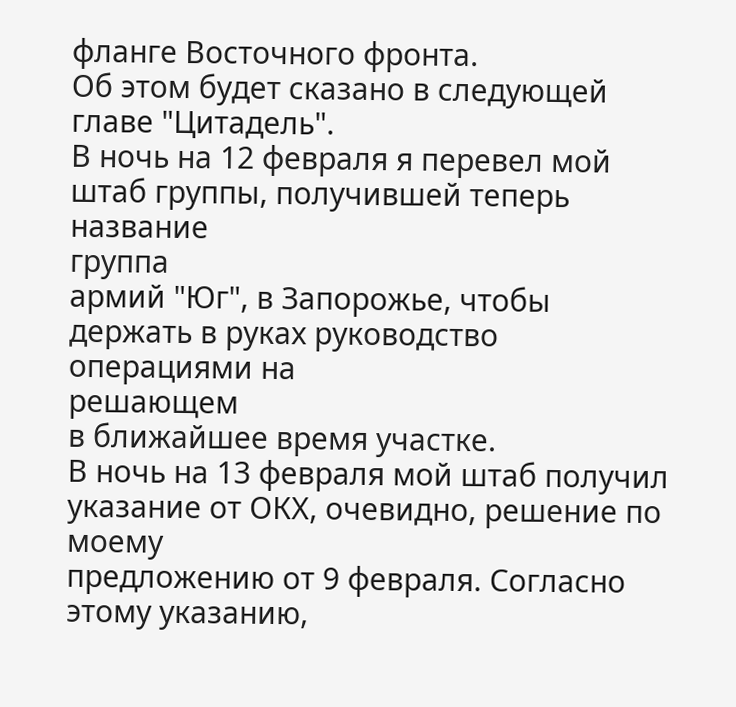фланге Восточного фронта.
Об этом будет сказано в следующей главе "Цитадель".
В ночь на 12 февраля я перевел мой штаб группы, получившей теперь название
группа
армий "Юг", в Запорожье, чтобы держать в руках руководство операциями на
решающем
в ближайшее время участке.
В ночь на 13 февраля мой штаб получил указание от ОКХ, очевидно, решение по
моему
предложению от 9 февраля. Согласно этому указанию,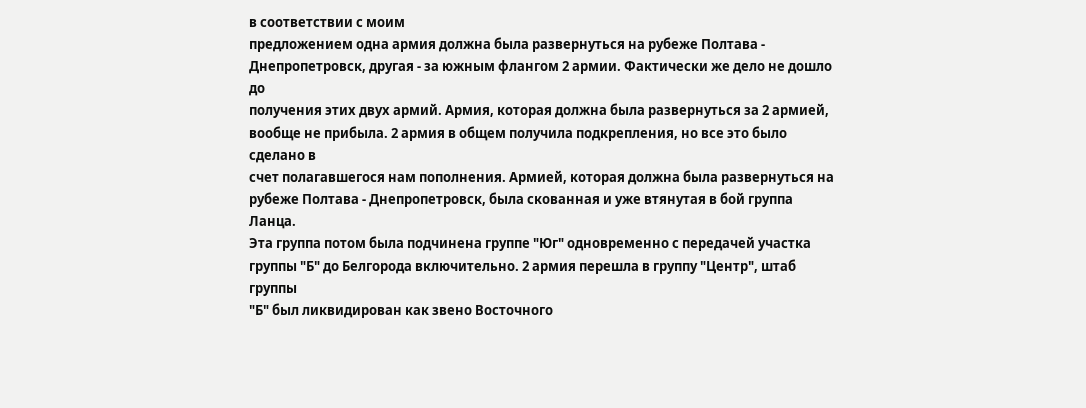в соответствии с моим
предложением одна армия должна была развернуться на рубеже Полтава -
Днепропетровск, другая - за южным флангом 2 армии. Фактически же дело не дошло
до
получения этих двух армий. Армия, которая должна была развернуться за 2 армией,
вообще не прибыла. 2 армия в общем получила подкрепления, но все это было
сделано в
счет полагавшегося нам пополнения. Армией, которая должна была развернуться на
рубеже Полтава - Днепропетровск, была скованная и уже втянутая в бой группа
Ланца.
Эта группа потом была подчинена группе "Юг" одновременно с передачей участка
группы "Б" до Белгорода включительно. 2 армия перешла в группу "Центр", штаб
группы
"Б" был ликвидирован как звено Восточного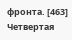фронта. [463]
Четвертая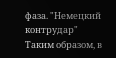фаза. "Немецкий контрудар"
Таким образом, в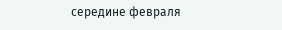середине февраля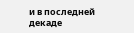и в последней декаде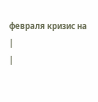февраля кризис на
|
|